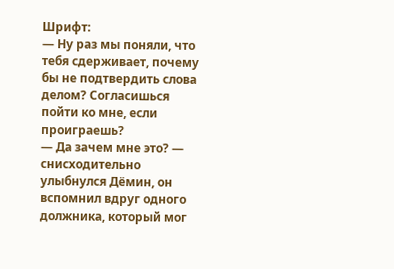Шрифт:
— Ну раз мы поняли, что тебя сдерживает, почему бы не подтвердить слова делом? Согласишься пойти ко мне, если проиграешь?
— Да зачем мне это? — снисходительно улыбнулся Дёмин, он вспомнил вдруг одного должника, который мог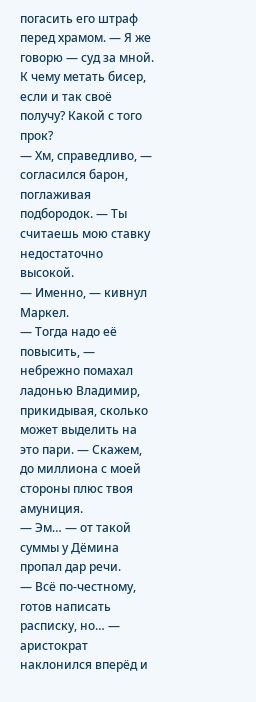погасить его штраф перед храмом. — Я же говорю — суд за мной. К чему метать бисер, если и так своё получу? Какой с того прок?
— Хм, справедливо, — согласился барон, поглаживая подбородок. — Ты считаешь мою ставку недостаточно высокой.
— Именно, — кивнул Маркел.
— Тогда надо её повысить, — небрежно помахал ладонью Владимир, прикидывая, сколько может выделить на это пари. — Скажем, до миллиона с моей стороны плюс твоя амуниция.
— Эм… — от такой суммы у Дёмина пропал дар речи.
— Всё по-честному, готов написать расписку, но… — аристократ наклонился вперёд и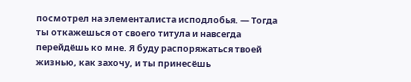посмотрел на элементалиста исподлобья. — Тогда ты откажешься от своего титула и навсегда перейдёшь ко мне. Я буду распоряжаться твоей жизнью, как захочу, и ты принесёшь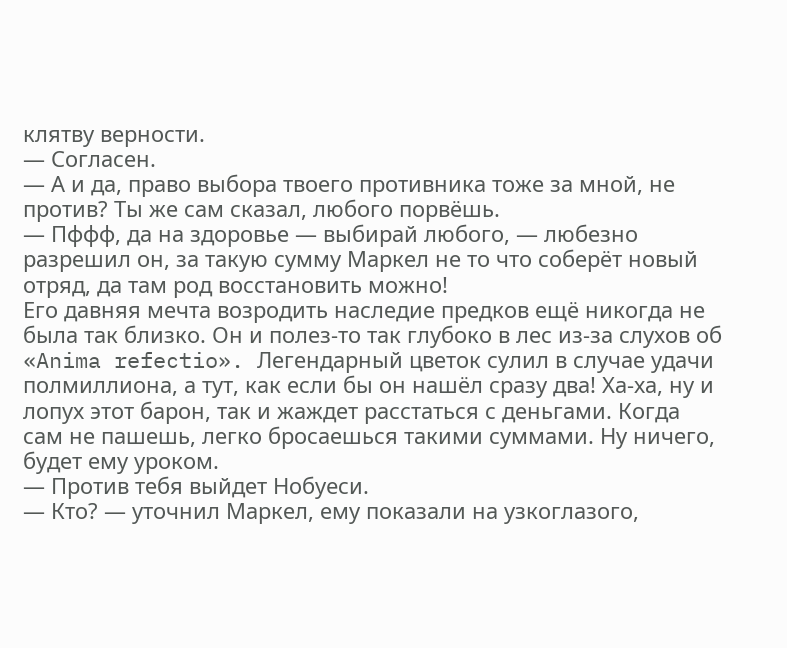клятву верности.
— Согласен.
— А и да, право выбора твоего противника тоже за мной, не против? Ты же сам сказал, любого порвёшь.
— Пффф, да на здоровье — выбирай любого, — любезно разрешил он, за такую сумму Маркел не то что соберёт новый отряд, да там род восстановить можно!
Его давняя мечта возродить наследие предков ещё никогда не была так близко. Он и полез-то так глубоко в лес из-за слухов об «Anima refectio». Легендарный цветок сулил в случае удачи полмиллиона, а тут, как если бы он нашёл сразу два! Ха-ха, ну и лопух этот барон, так и жаждет расстаться с деньгами. Когда сам не пашешь, легко бросаешься такими суммами. Ну ничего, будет ему уроком.
— Против тебя выйдет Нобуeси.
— Кто? — уточнил Маркел, ему показали на узкоглазого,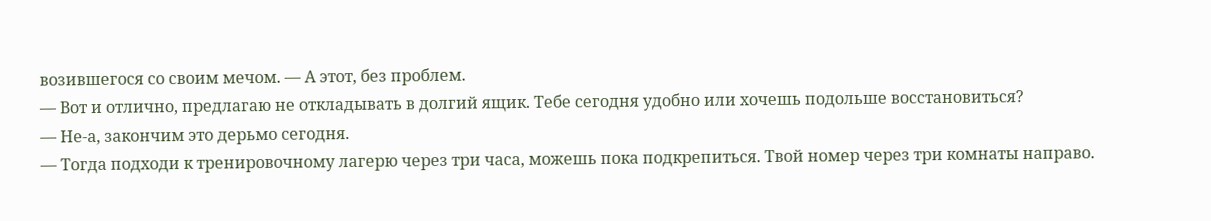возившегося со своим мечом. — А этот, без проблем.
— Вот и отлично, предлагаю не откладывать в долгий ящик. Тебе сегодня удобно или хочешь подольше восстановиться?
— Не-а, закончим это дерьмо сегодня.
— Тогда подходи к тренировочному лагерю через три часа, можешь пока подкрепиться. Твой номер через три комнаты направо.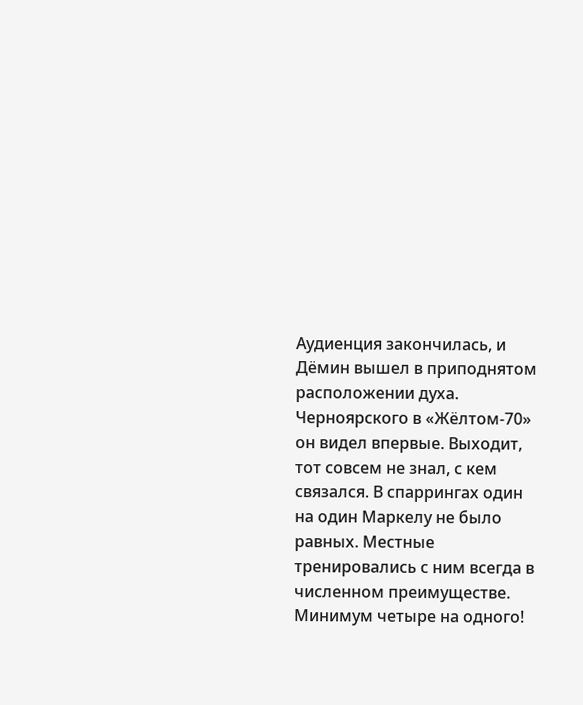Аудиенция закончилась, и Дёмин вышел в приподнятом расположении духа. Черноярского в «Жёлтом-70» он видел впервые. Выходит, тот совсем не знал, с кем связался. В спаррингах один на один Маркелу не было равных. Местные тренировались с ним всегда в численном преимуществе. Минимум четыре на одного!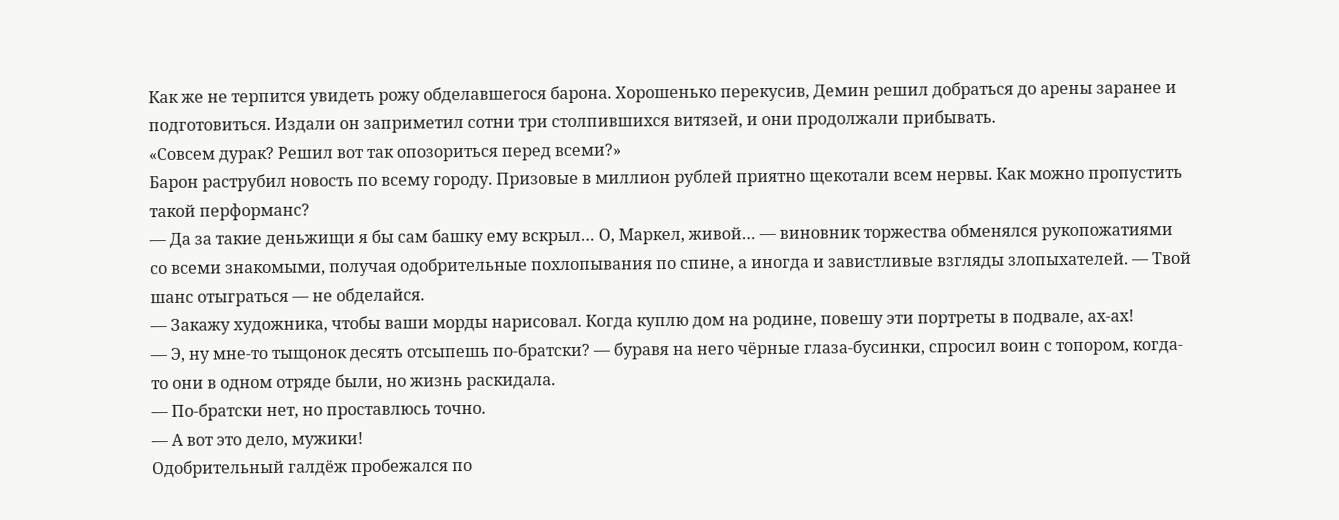Как же не терпится увидеть рожу обделавшегося барона. Хорошенько перекусив, Дeмин решил добраться до арены заранее и подготовиться. Издали он заприметил сотни три столпившихся витязей, и они продолжали прибывать.
«Совсем дурак? Решил вот так опозориться перед всеми?»
Барон раструбил новость по всему городу. Призовые в миллион рублей приятно щекотали всем нервы. Как можно пропустить такой перформанс?
— Да за такие деньжищи я бы сам башку ему вскрыл… О, Маркел, живой… — виновник торжества обменялся рукопожатиями со всеми знакомыми, получая одобрительные похлопывания по спине, а иногда и завистливые взгляды злопыхателей. — Твой шанс отыграться — не обделайся.
— Закажу художника, чтобы ваши морды нарисовал. Когда куплю дом на родине, повешу эти портреты в подвале, ах-ах!
— Э, ну мне-то тыщонок десять отсыпешь по-братски? — буравя на него чёрные глаза-бусинки, спросил воин с топором, когда-то они в одном отряде были, но жизнь раскидала.
— По-братски нет, но проставлюсь точно.
— А вот это дело, мужики!
Одобрительный галдёж пробежался по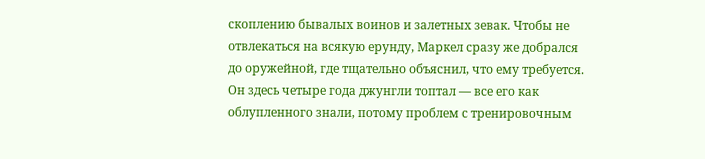скоплению бывалых воинов и залeтных зевак. Чтобы не отвлекаться на всякую ерунду, Маркел сразу же добрался до оружейной, где тщательно объяснил, что ему требуется. Он здесь четыре года джунгли топтал — все его как облупленного знали, потому проблем с тренировочным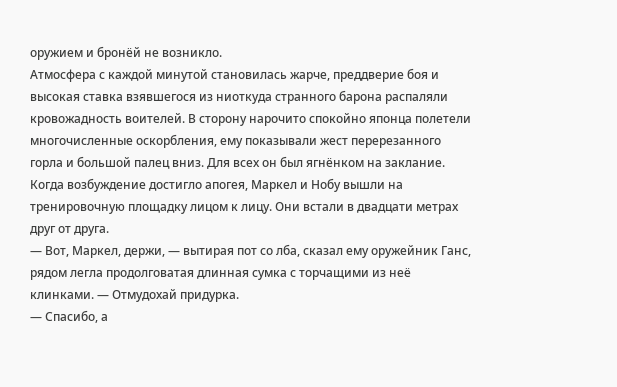оружием и бронёй не возникло.
Атмосфера с каждой минутой становилась жарче, преддверие боя и высокая ставка взявшегося из ниоткуда странного барона распаляли кровожадность воителей. В сторону нарочито спокойно японца полетели многочисленные оскорбления, ему показывали жест перерезанного горла и большой палец вниз. Для всех он был ягнёнком на заклание.
Когда возбуждение достигло апогея, Маркел и Нобу вышли на тренировочную площадку лицом к лицу. Они встали в двадцати метрах друг от друга.
— Вот, Маркел, держи, — вытирая пот со лба, сказал ему оружейник Ганс, рядом легла продолговатая длинная сумка с торчащими из неё клинками. — Отмудохай придурка.
— Спасибо, а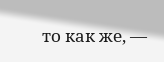то как же, —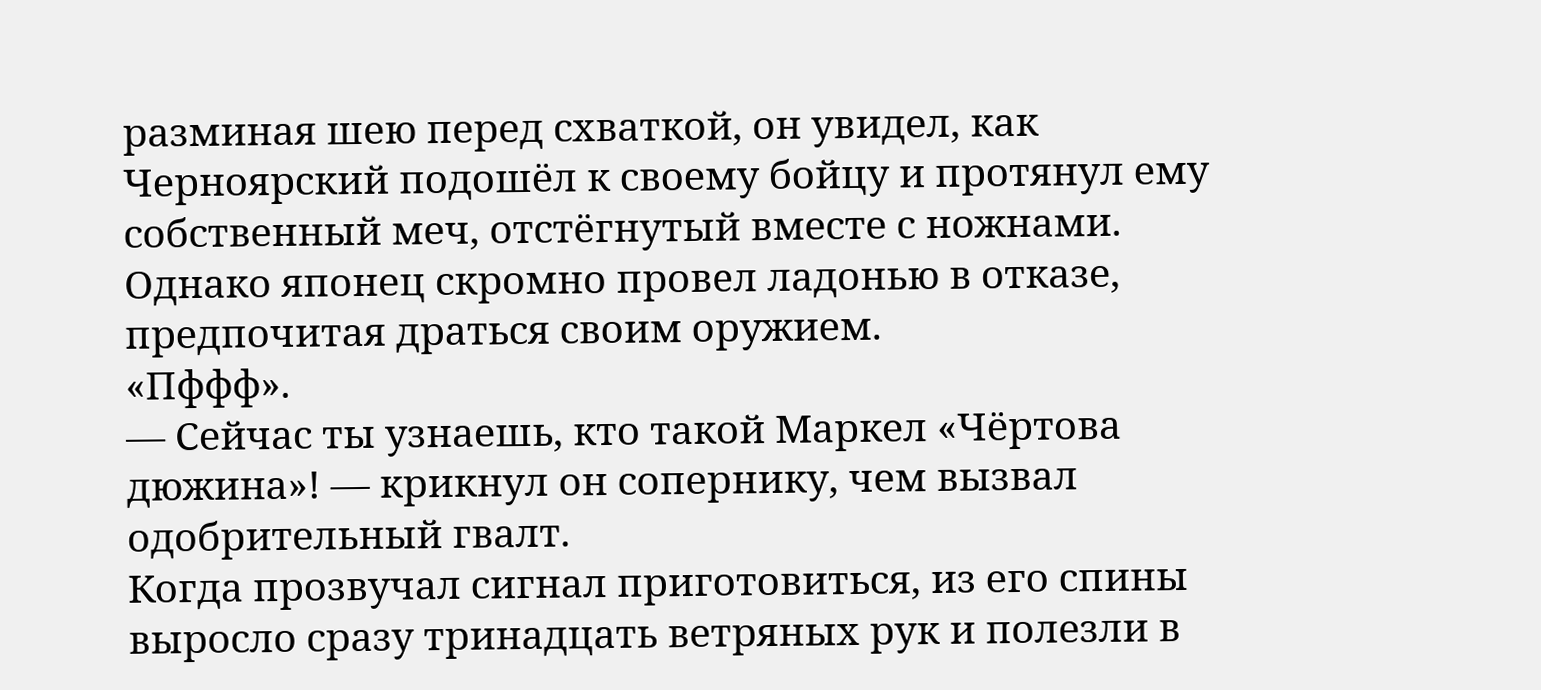разминая шею перед схваткой, он увидел, как Черноярский подошёл к своему бойцу и протянул ему собственный меч, отстёгнутый вместе с ножнами.
Однако японец скромно провeл ладонью в отказе, предпочитая драться своим оружием.
«Пффф».
— Сейчас ты узнаешь, кто такой Маркел «Чёртова дюжина»! — крикнул он сопернику, чем вызвал одобрительный гвалт.
Когда прозвучал сигнал приготовиться, из его спины выросло сразу тринадцать ветряных рук и полезли в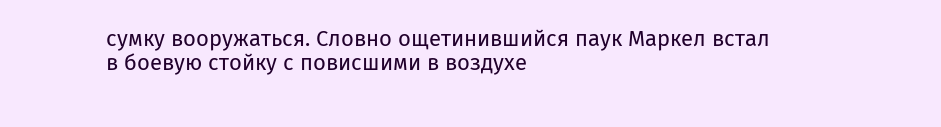сумку вооружаться. Словно ощетинившийся паук Маркел встал в боевую стойку с повисшими в воздухе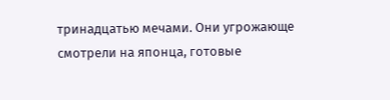тринадцатью мечами. Они угрожающе смотрели на японца, готовые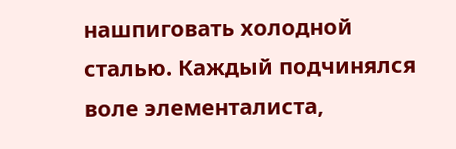нашпиговать холодной сталью. Каждый подчинялся воле элементалиста,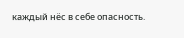каждый нёс в себе опасность.